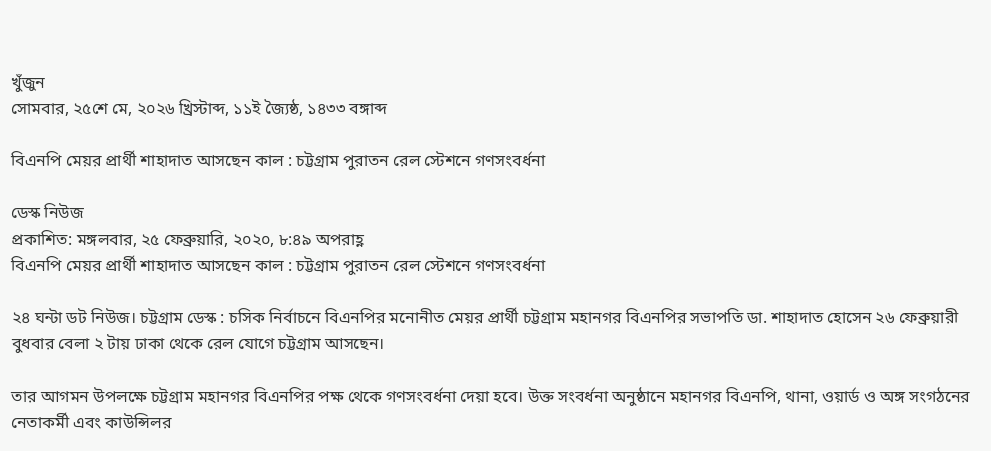খুঁজুন
সোমবার, ২৫শে মে, ২০২৬ খ্রিস্টাব্দ, ১১ই জ্যৈষ্ঠ, ১৪৩৩ বঙ্গাব্দ

বিএনপি মেয়র প্রার্থী শাহাদাত আসছেন কাল : চট্টগ্রাম পুরাতন রেল স্টেশনে গণসংবর্ধনা

ডেস্ক নিউজ
প্রকাশিত: মঙ্গলবার, ২৫ ফেব্রুয়ারি, ২০২০, ৮:৪৯ অপরাহ্ণ
বিএনপি মেয়র প্রার্থী শাহাদাত আসছেন কাল : চট্টগ্রাম পুরাতন রেল স্টেশনে গণসংবর্ধনা

২৪ ঘন্টা ডট নিউজ। চট্টগ্রাম ডেস্ক : চসিক নির্বাচনে বিএনপির মনোনীত মেয়র প্রার্থী চট্টগ্রাম মহানগর বিএনপির সভাপতি ডা. শাহাদাত হোসেন ২৬ ফেব্রুয়ারী বুধবার বেলা ২ টায় ঢাকা থেকে রেল যোগে চট্টগ্রাম আসছেন।

তার আগমন উপলক্ষে চট্টগ্রাম মহানগর বিএনপির পক্ষ থেকে গণসংবর্ধনা দেয়া হবে। উক্ত সংবর্ধনা অনুষ্ঠানে মহানগর বিএনপি, থানা, ওয়ার্ড ও অঙ্গ সংগঠনের নেতাকর্মী এবং কাউন্সিলর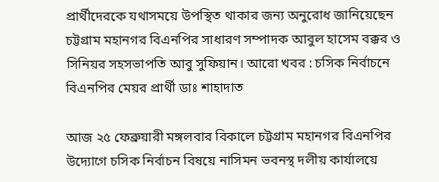প্রার্থীদেরকে যথাসময়ে উপস্থিত থাকার জন্য অনুরোধ জানিয়েছেন চট্টগ্রাম মহানগর বিএনপির সাধারণ সম্পাদক আবুল হাসেম বক্কর ও সিনিয়র সহসভাপতি আবু সুফিয়ান। আরো খবর : চসিক নির্বাচনে বিএনপির মেয়র প্রার্থী ডাঃ শাহাদাত

আজ ২৫ ফেব্রুয়ারী মঙ্গলবার বিকালে চট্টগ্রাম মহানগর বিএনপির উদ্যোগে চসিক নির্বাচন বিষয়ে নাসিমন ভবনস্থ দলীয় কার্যালয়ে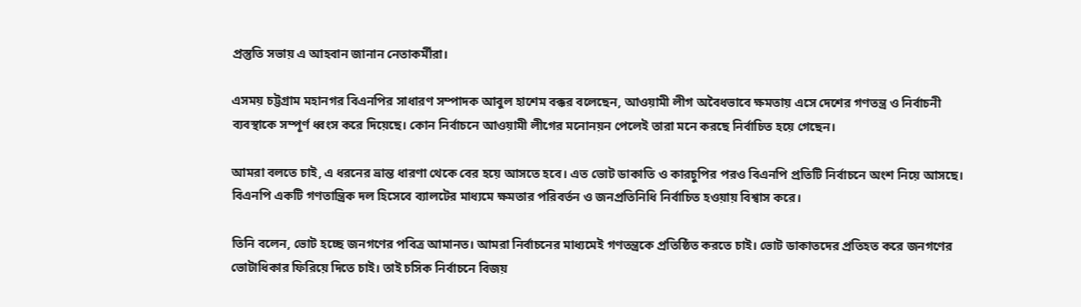প্রস্তুতি সভায় এ আহবান জানান নেতাকর্মীরা।

এসময় চট্টগ্রাম মহানগর বিএনপির সাধারণ সম্পাদক আবুল হাশেম বক্কর বলেছেন, আওয়ামী লীগ অবৈধভাবে ক্ষমতায় এসে দেশের গণতন্ত্র ও নির্বাচনী ব্যবস্থাকে সম্পূর্ণ ধ্বংস করে দিয়েছে। কোন নির্বাচনে আওয়ামী লীগের মনোনয়ন পেলেই তারা মনে করছে নির্বাচিত হয়ে গেছেন।

আমরা বলতে চাই, এ ধরনের ভ্রান্ত ধারণা থেকে বের হয়ে আসতে হবে। এত ভোট ডাকাতি ও কারচুপির পরও বিএনপি প্রতিটি নির্বাচনে অংশ নিয়ে আসছে। বিএনপি একটি গণতান্ত্রিক দল হিসেবে ব্যালটের মাধ্যমে ক্ষমতার পরিবর্তন ও জনপ্রতিনিধি নির্বাচিত হওয়ায় বিশ্বাস করে।

তিনি বলেন, ভোট হচ্ছে জনগণের পবিত্র আমানত। আমরা নির্বাচনের মাধ্যমেই গণতন্ত্রকে প্রতিষ্ঠিত করতে চাই। ভোট ডাকাতদের প্রতিহত করে জনগণের ভোটাধিকার ফিরিয়ে দিতে চাই। তাই চসিক নির্বাচনে বিজয়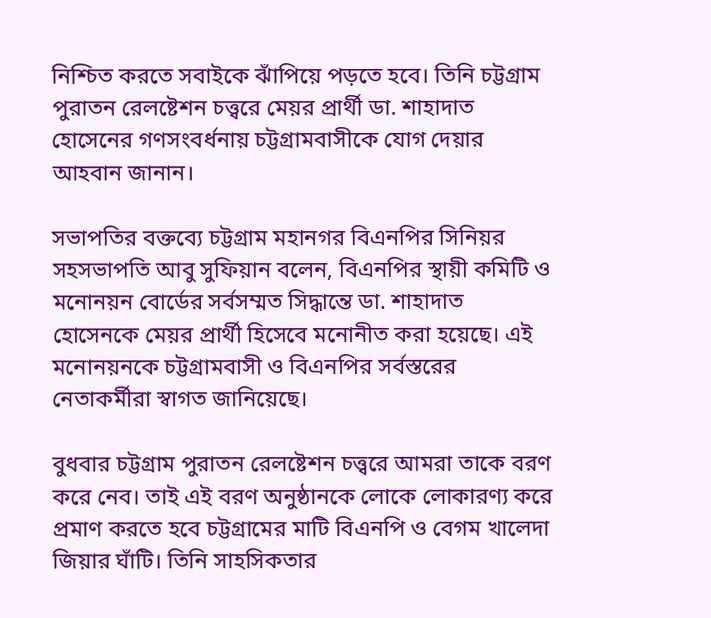নিশ্চিত করতে সবাইকে ঝাঁপিয়ে পড়তে হবে। তিনি চট্টগ্রাম পুরাতন রেলষ্টেশন চত্ত্বরে মেয়র প্রার্থী ডা. শাহাদাত হোসেনের গণসংবর্ধনায় চট্টগ্রামবাসীকে যোগ দেয়ার আহবান জানান।

সভাপতির বক্তব্যে চট্টগ্রাম মহানগর বিএনপির সিনিয়র সহসভাপতি আবু সুফিয়ান বলেন, বিএনপির স্থায়ী কমিটি ও মনোনয়ন বোর্ডের সর্বসম্মত সিদ্ধান্তে ডা. শাহাদাত হোসেনকে মেয়র প্রার্থী হিসেবে মনোনীত করা হয়েছে। এই মনোনয়নকে চট্টগ্রামবাসী ও বিএনপির সর্বস্তরের নেতাকর্মীরা স্বাগত জানিয়েছে।

বুধবার চট্টগ্রাম পুরাতন রেলষ্টেশন চত্ত্বরে আমরা তাকে বরণ করে নেব। তাই এই বরণ অনুষ্ঠানকে লোকে লোকারণ্য করে প্রমাণ করতে হবে চট্টগ্রামের মাটি বিএনপি ও বেগম খালেদা জিয়ার ঘাঁটি। তিনি সাহসিকতার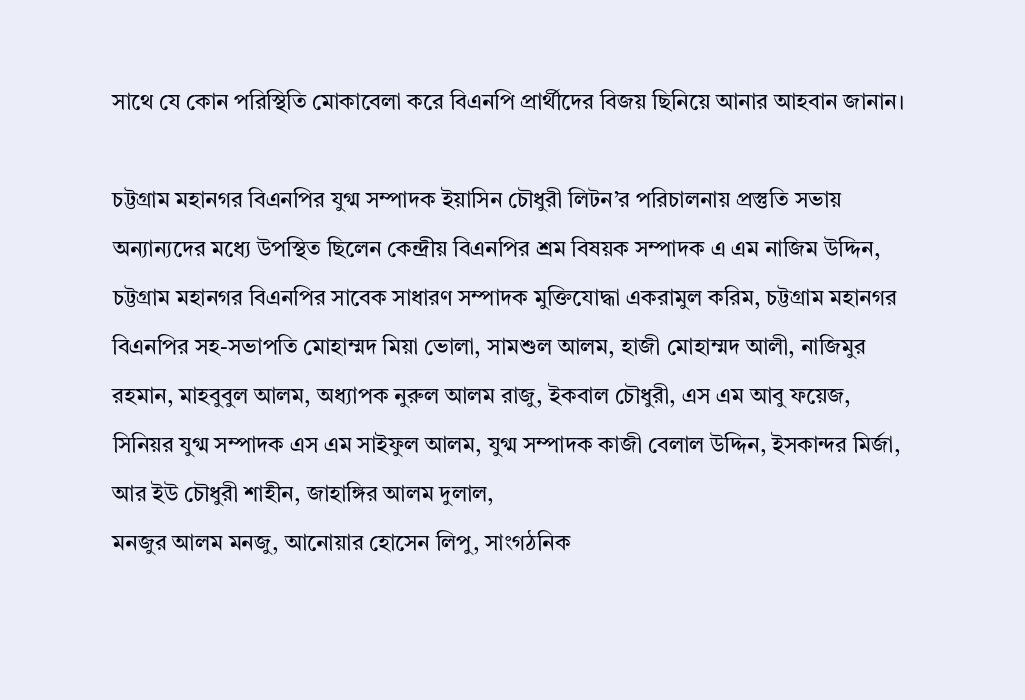সাথে যে কোন পরিস্থিতি মোকাবেলা করে বিএনপি প্রার্থীদের বিজয় ছিনিয়ে আনার আহবান জানান।

চট্টগ্রাম মহানগর বিএনপির যুগ্ম সম্পাদক ইয়াসিন চৌধুরী লিটন’র পরিচালনায় প্রস্তুতি সভায় অন্যান্যদের মধ্যে উপস্থিত ছিলেন কেন্দ্রীয় বিএনপির শ্রম বিষয়ক সম্পাদক এ এম নাজিম উদ্দিন, চট্টগ্রাম মহানগর বিএনপির সাবেক সাধারণ সম্পাদক মুক্তিযোদ্ধা একরামুল করিম, চট্টগ্রাম মহানগর বিএনপির সহ-সভাপতি মোহাম্মদ মিয়া ভোলা, সামশুল আলম, হাজী মোহাম্মদ আলী, নাজিমুর রহমান, মাহবুবুল আলম, অধ্যাপক নুরুল আলম রাজু, ইকবাল চৌধুরী, এস এম আবু ফয়েজ, সিনিয়র যুগ্ম সম্পাদক এস এম সাইফুল আলম, যুগ্ম সম্পাদক কাজী বেলাল উদ্দিন, ইসকান্দর মির্জা, আর ইউ চৌধুরী শাহীন, জাহাঙ্গির আলম দুলাল,
মনজুর আলম মনজু, আনোয়ার হোসেন লিপু, সাংগঠনিক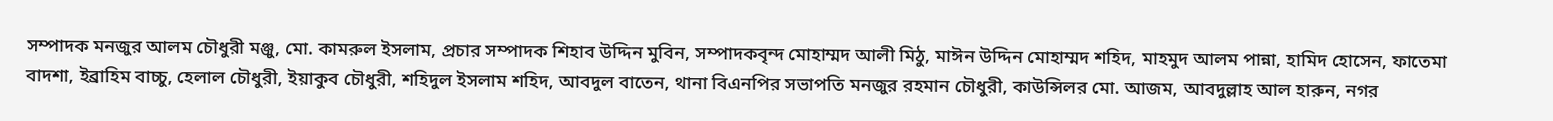সম্পাদক মনজুর আলম চৌধুরী মঞ্জু, মো. কামরুল ইসলাম, প্রচার সম্পাদক শিহাব উদ্দিন মুবিন, সম্পাদকবৃন্দ মোহাম্মদ আলী মিঠু, মাঈন উদ্দিন মোহাম্মদ শহিদ, মাহমুদ আলম পান্না, হামিদ হোসেন, ফাতেমা বাদশা, ইব্রাহিম বাচ্চু, হেলাল চৌধুরী, ইয়াকুব চৌধুরী, শহিদুল ইসলাম শহিদ, আবদুল বাতেন, থানা বিএনপির সভাপতি মনজুর রহমান চৌধুরী, কাউন্সিলর মো. আজম, আবদুল্লাহ আল হারুন, নগর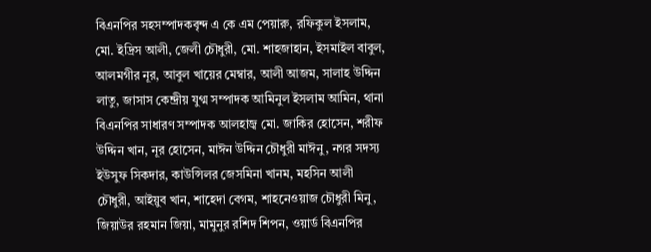বিএনপির সহসম্পাদকবৃন্দ এ কে এম পেয়ারু, রফিকুল ইসলাম, মো. ইদ্রিস আলী, জেলী চৌধুরী, মো. শাহজাহান, ইসমাইল বাবুল, আলমগীর নূর, আবুল খায়ের মেম্বার, আলী আজম, সালাহ উদ্দিন লাতু, জাসাস কেন্দ্রীয় যুগ্ম সম্পাদক আমিনুল ইসলাম আমিন, থানা বিএনপির সাধারণ সম্পাদক আলহাজ্ব মো. জাকির হোসেন, শরীফ উদ্দিন খান, নূর হোসেন, মাঈন উদ্দিন চৌধুরী মাঈনু, নগর সদস্য ইউসুফ সিকদার, কাউন্সিলর জেসমিনা খানম, মহসিন আলী চৌধুরী, আইয়ুব খান, শাহেদা বেগম, শাহনেওয়াজ চৌধুরী মিনু, জিয়াউর রহমান জিয়া, মামুনুর রশিদ শিপন, ওয়ার্ড বিএনপির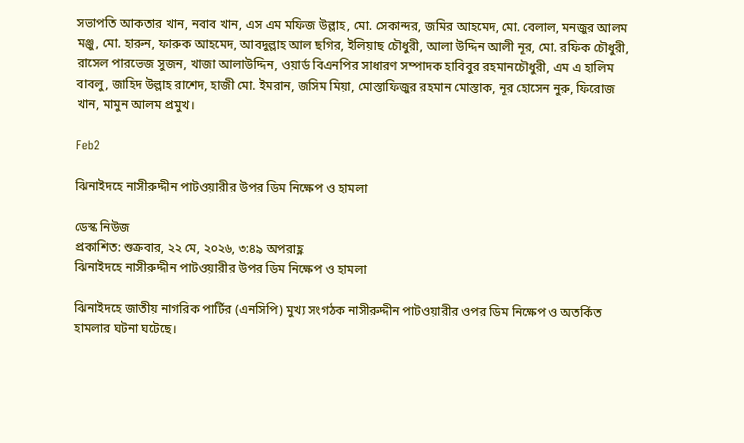সভাপতি আকতার খান, নবাব খান, এস এম মফিজ উল্লাহ, মো. সেকান্দর, জমির আহমেদ, মো. বেলাল, মনজুর আলম মঞ্জু, মো. হারুন, ফারুক আহমেদ, আবদুল্লাহ আল ছগির, ইলিয়াছ চৌধুরী, আলা উদ্দিন আলী নূর, মো. রফিক চৌধুরী, রাসেল পারভেজ সুজন, খাজা আলাউদ্দিন, ওয়ার্ড বিএনপির সাধারণ সম্পাদক হাবিবুর রহমানচৌধুরী, এম এ হালিম বাবলু, জাহিদ উল্লাহ রাশেদ, হাজী মো. ইমরান, জসিম মিয়া, মোস্তাফিজুর রহমান মোস্তাক, নূর হোসেন নুরু, ফিরোজ খান, মামুন আলম প্রমুখ।

Feb2

ঝিনাইদহে নাসীরুদ্দীন পাটওয়ারীর উপর ডিম নিক্ষেপ ও হামলা

ডেস্ক নিউজ
প্রকাশিত: শুক্রবার, ২২ মে, ২০২৬, ৩:৪৯ অপরাহ্ণ
ঝিনাইদহে নাসীরুদ্দীন পাটওয়ারীর উপর ডিম নিক্ষেপ ও হামলা

ঝিনাইদহে জাতীয় নাগরিক পার্টির (এনসিপি) মুখ্য সংগঠক নাসীরুদ্দীন পাটওয়ারীর ওপর ডিম নিক্ষেপ ও অতর্কিত হামলার ঘটনা ঘটেছে।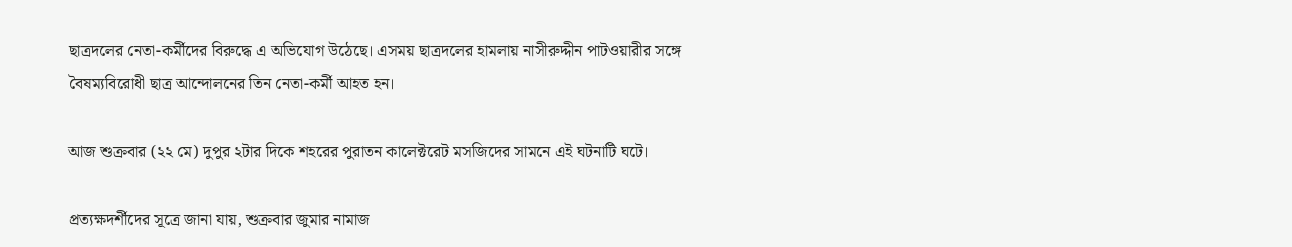ছাত্রদলের নেতা-কর্মীদের বিরুদ্ধে এ অভিযোগ উঠেছে। এসময় ছাত্রদলের হামলায় নাসীরুদ্দীন পাটওয়ারীর সঙ্গে বৈষম্যবিরোধী ছাত্র আন্দোলনের তিন নেতা-কর্মী আহত হন।

আজ শুক্রবার (২২ মে) দুপুর ২টার দিকে শহরের পুরাতন কালেক্টরেট মসজিদের সামনে এই ঘটনাটি ঘটে।

প্রত্যক্ষদর্শীদের সূত্রে জানা যায়, শুক্রবার জুমার নামাজ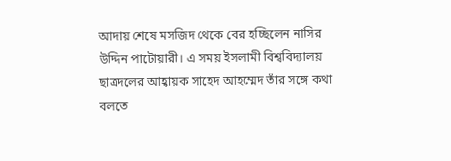আদায় শেষে মসজিদ থেকে বের হচ্ছিলেন নাসির উদ্দিন পাটোয়ারী। এ সময় ইসলামী বিশ্ববিদ্যালয় ছাত্রদলের আহ্বায়ক সাহেদ আহম্মেদ তাঁর সঙ্গে কথা বলতে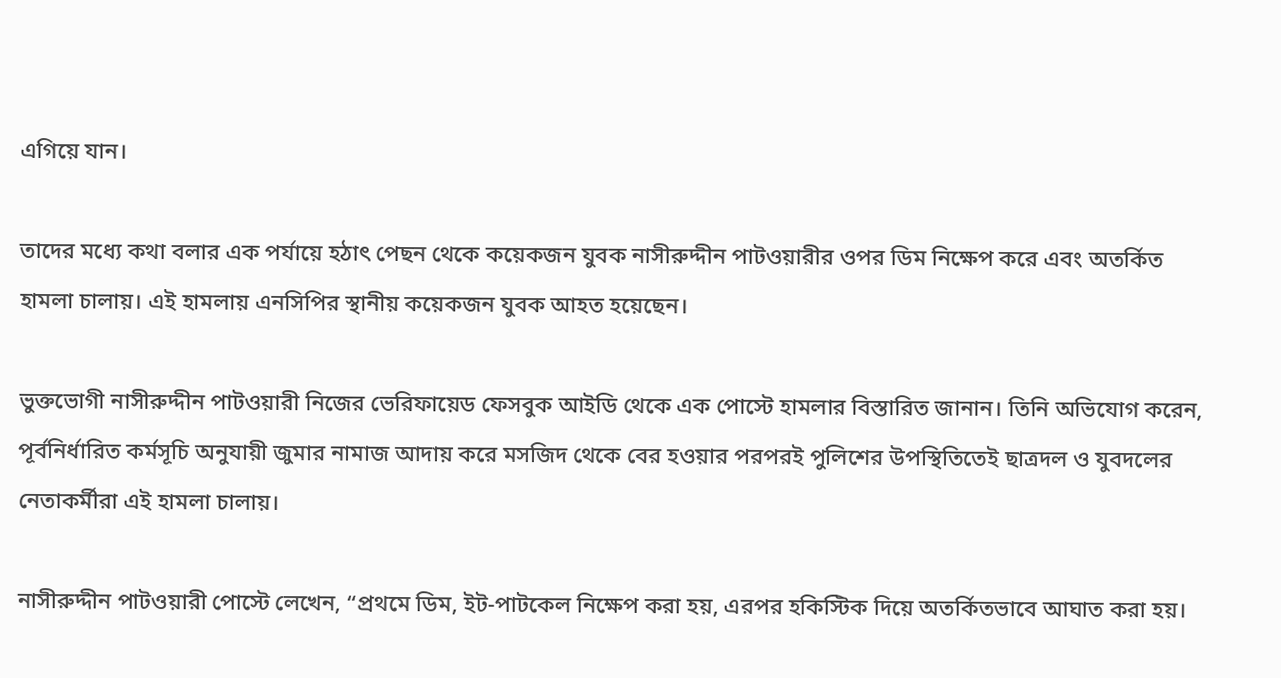এগিয়ে যান।

তাদের মধ্যে কথা বলার এক পর্যায়ে হঠাৎ পেছন থেকে কয়েকজন যুবক নাসীরুদ্দীন পাটওয়ারীর ওপর ডিম নিক্ষেপ করে এবং অতর্কিত হামলা চালায়। এই হামলায় এনসিপির স্থানীয় কয়েকজন যুবক আহত হয়েছেন।

ভুক্তভোগী নাসীরুদ্দীন পাটওয়ারী নিজের ভেরিফায়েড ফেসবুক আইডি থেকে এক পোস্টে হামলার বিস্তারিত জানান। তিনি অভিযোগ করেন, পূর্বনির্ধারিত কর্মসূচি অনুযায়ী জুমার নামাজ আদায় করে মসজিদ থেকে বের হওয়ার পরপরই পুলিশের উপস্থিতিতেই ছাত্রদল ও যুবদলের নেতাকর্মীরা এই হামলা চালায়।

নাসীরুদ্দীন পাটওয়ারী পোস্টে লেখেন, “প্রথমে ডিম, ইট-পাটকেল নিক্ষেপ করা হয়, এরপর হকিস্টিক দিয়ে অতর্কিতভাবে আঘাত করা হয়।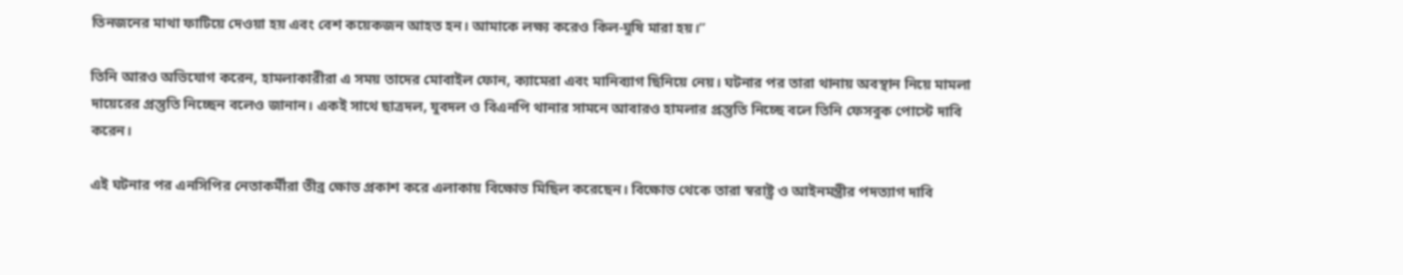তিনজনের মাথা ফাটিয়ে দেওয়া হয় এবং বেশ কয়েকজন আহত হন। আমাকে লক্ষ্য করেও কিল-ঘুষি মারা হয়।”

তিনি আরও অভিযোগ করেন, হামলাকারীরা এ সময় তাদের মোবাইল ফোন, ক্যামেরা এবং মানিব্যাগ ছিনিয়ে নেয়। ঘটনার পর তারা থানায় অবস্থান নিয়ে মামলা দায়েরের প্রস্তুতি নিচ্ছেন বলেও জানান। একই সাথে ছাত্রদল, যুবদল ও বিএনপি থানার সামনে আবারও হামলার প্রস্তুতি নিচ্ছে বলে তিনি ফেসবুক পোস্টে দাবি করেন।

এই ঘটনার পর এনসিপির নেতাকর্মীরা তীব্র ক্ষোভ প্রকাশ করে এলাকায় বিক্ষোভ মিছিল করেছেন। বিক্ষোভ থেকে তারা স্বরাষ্ট্র ও আইনমন্ত্রীর পদত্যাগ দাবি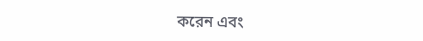করেন এবং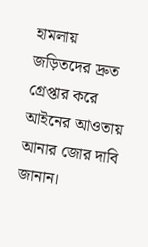হামলায় জড়িতদের দ্রুত গ্রেপ্তার করে আইনের আওতায় আনার জোর দাবি জানান।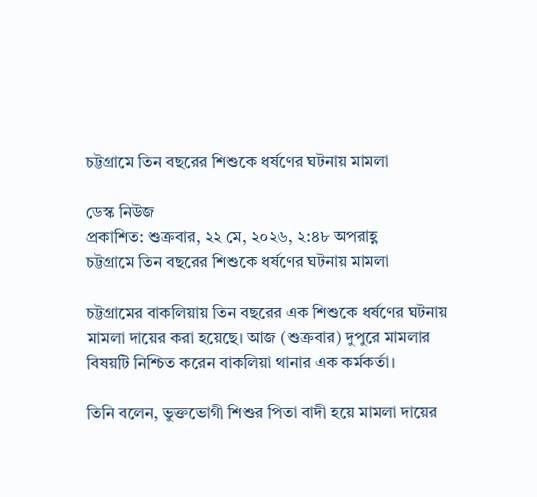চট্টগ্রামে তিন বছরের শিশুকে ধর্ষণের ঘটনায় মামলা

ডেস্ক নিউজ
প্রকাশিত: শুক্রবার, ২২ মে, ২০২৬, ২:৪৮ অপরাহ্ণ
চট্টগ্রামে তিন বছরের শিশুকে ধর্ষণের ঘটনায় মামলা

চট্টগ্রামের বাকলিয়ায় তিন বছরের এক শিশুকে ধর্ষণের ঘটনায় মামলা দায়ের করা হয়েছে। আজ (শুক্রবার) দুপুরে মামলার বিষয়টি নিশ্চিত করেন বাকলিয়া থানার এক কর্মকর্তা।

তিনি বলেন, ভুক্তভোগী শিশুর পিতা বাদী হয়ে মামলা দায়ের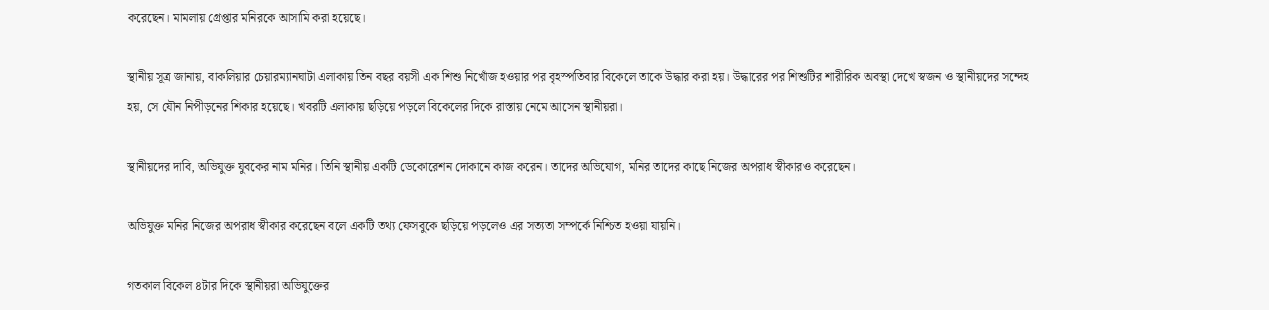করেছেন। মামলায় গ্রেপ্তার মনিরকে আসামি করা হয়েছে।

স্থানীয় সূত্র জানায়, বাকলিয়ার চেয়ারম্যানঘাটা এলাকায় তিন বছর বয়সী এক শিশু নিখোঁজ হওয়ার পর বৃহস্পতিবার বিকেলে তাকে উদ্ধার করা হয়। উদ্ধারের পর শিশুটির শারীরিক অবস্থা দেখে স্বজন ও স্থানীয়দের সন্দেহ হয়, সে যৌন নিপীড়নের শিকার হয়েছে। খবরটি এলাকায় ছড়িয়ে পড়লে বিকেলের দিকে রাস্তায় নেমে আসেন স্থানীয়রা।

স্থানীয়দের দাবি, অভিযুক্ত যুবকের নাম মনির। তিনি স্থানীয় একটি ডেকোরেশন দোকানে কাজ করেন। তাদের অভিযোগ, মনির তাদের কাছে নিজের অপরাধ স্বীকারও করেছেন।

অভিযুক্ত মনির নিজের অপরাধ স্বীকার করেছেন বলে একটি তথ্য ফেসবুকে ছড়িয়ে পড়লেও এর সত্যতা সম্পর্কে নিশ্চিত হওয়া যায়নি।

গতকাল বিকেল ৪টার দিকে স্থানীয়রা অভিযুক্তের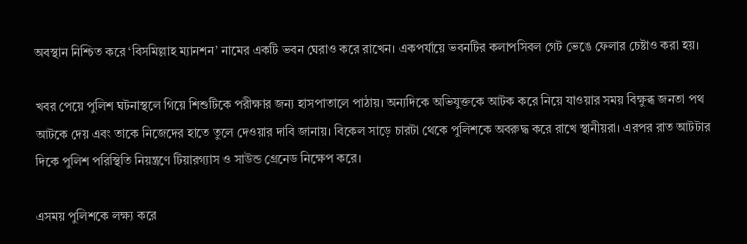অবস্থান নিশ্চিত করে ‘বিসমিল্লাহ ম্যানশন’ নামের একটি ভবন ঘেরাও করে রাখেন। একপর্যায়ে ভবনটির কলাপসিবল গেট ভেঙে ফেলার চেষ্টাও করা হয়।

খবর পেয়ে পুলিশ ঘটনাস্থলে গিয়ে শিশুটিকে পরীক্ষার জন্য হাসপাতালে পাঠায়। অন্যদিকে অভিযুক্তকে আটক করে নিয়ে যাওয়ার সময় বিক্ষুব্ধ জনতা পথ আটকে দেয় এবং তাকে নিজেদের হাতে তুলে দেওয়ার দাবি জানায়। বিকেল সাড়ে চারটা থেকে পুলিশকে অবরুদ্ধ করে রাখে স্থানীয়রা। এরপর রাত আটটার দিকে পুলিশ পরিস্থিতি নিয়ন্ত্রণে টিয়ারগ্যাস ও সাউন্ড গ্রেনেড নিক্ষেপ করে।

এসময় পুলিশকে লক্ষ্য করে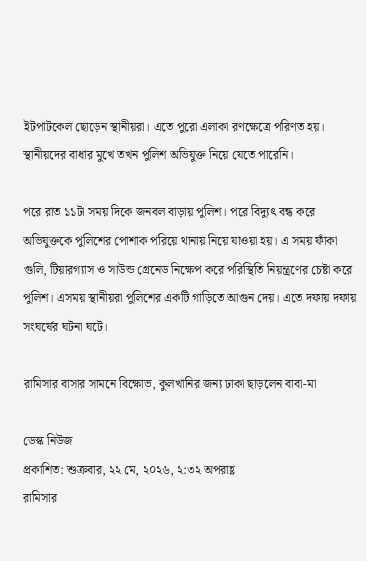ইটপাটকেল ছোড়েন স্থানীয়রা। এতে পুরো এলাকা রণক্ষেত্রে পরিণত হয়। স্থানীয়দের বাধার মুখে তখন পুলিশ অভিযুক্ত নিয়ে যেতে পারেনি।

পরে রাত ১১টা সময় দিকে জনবল বাড়ায় পুলিশ। পরে বিদ্যুৎ বন্ধ করে অভিযুক্তকে পুলিশের পোশাক পরিয়ে থানায় নিয়ে যাওয়া হয়। এ সময় ফাঁকা গুলি, টিয়ারগ্যাস ও সাউন্ড গ্রেনেড নিক্ষেপ করে পরিস্থিতি নিয়ন্ত্রণের চেষ্টা করে পুলিশ। এসময় স্থানীয়রা পুলিশের একটি গাড়িতে আগুন দেয়। এতে দফায় দফায় সংঘর্ষের ঘটনা ঘটে।

রামিসার বাসার সামনে বিক্ষোভ, কুলখানির জন্য ঢাকা ছাড়লেন বাবা-মা

ডেস্ক নিউজ
প্রকাশিত: শুক্রবার, ২২ মে, ২০২৬, ২:৩২ অপরাহ্ণ
রামিসার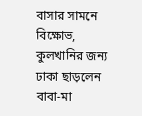বাসার সামনে বিক্ষোভ, কুলখানির জন্য ঢাকা ছাড়লেন বাবা-মা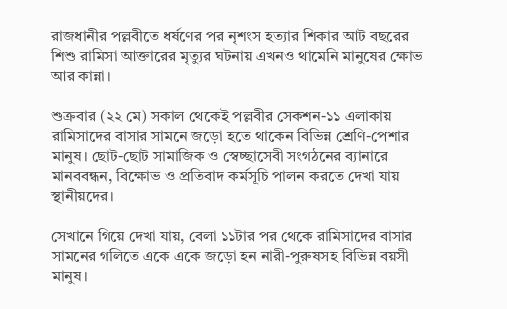রাজধানীর পল্লবীতে ধর্ষণের পর নৃশংস হত্যার শিকার আট বছরের শিশু রামিসা আক্তারের মৃত্যুর ঘটনায় এখনও থামেনি মানুষের ক্ষোভ আর কান্না।

শুক্রবার (২২ মে) সকাল থেকেই পল্লবীর সেকশন-১১ এলাকায় রামিসাদের বাসার সামনে জড়ো হতে থাকেন বিভিন্ন শ্রেণি-পেশার মানুষ। ছোট-ছোট সামাজিক ও স্বেচ্ছাসেবী সংগঠনের ব্যানারে মানববন্ধন, বিক্ষোভ ও প্রতিবাদ কর্মসূচি পালন করতে দেখা যায় স্থানীয়দের।

সেখানে গিয়ে দেখা যায়, বেলা ১১টার পর থেকে রামিসাদের বাসার সামনের গলিতে একে একে জড়ো হন নারী-পুরুষসহ বিভিন্ন বয়সী মানুষ।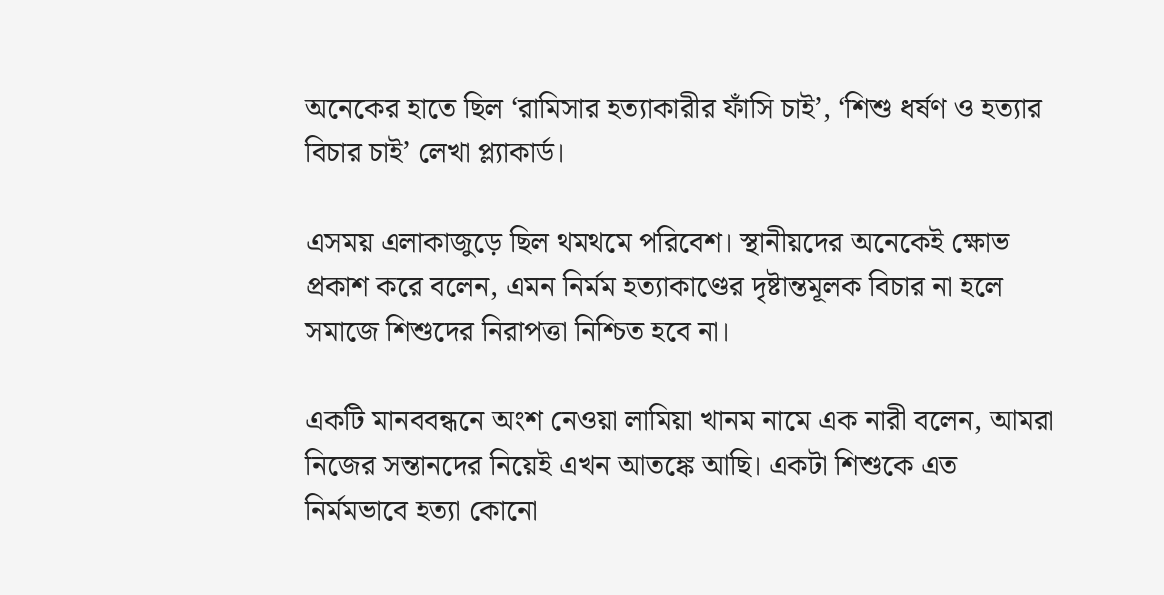অনেকের হাতে ছিল ‘রামিসার হত্যাকারীর ফাঁসি চাই’, ‘শিশু ধর্ষণ ও হত্যার বিচার চাই’ লেখা প্ল্যাকার্ড।

এসময় এলাকাজুড়ে ছিল থমথমে পরিবেশ। স্থানীয়দের অনেকেই ক্ষোভ প্রকাশ করে বলেন, এমন নির্মম হত্যাকাণ্ডের দৃষ্টান্তমূলক বিচার না হলে সমাজে শিশুদের নিরাপত্তা নিশ্চিত হবে না।

একটি মানববন্ধনে অংশ নেওয়া লামিয়া খানম নামে এক নারী বলেন, আমরা নিজের সন্তানদের নিয়েই এখন আতঙ্কে আছি। একটা শিশুকে এত নির্মমভাবে হত্যা কোনো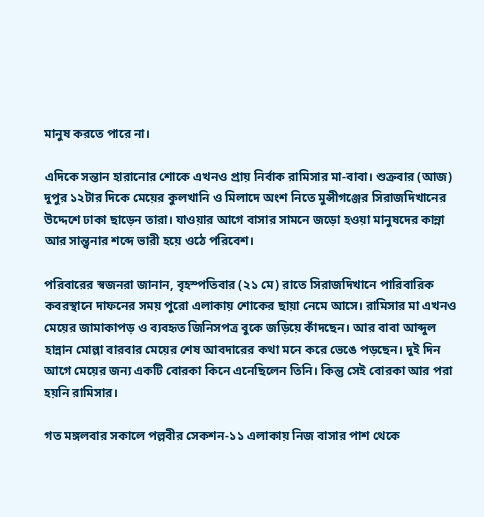মানুষ করতে পারে না।

এদিকে সন্তান হারানোর শোকে এখনও প্রায় নির্বাক রামিসার মা-বাবা। শুক্রবার (আজ) দুপুর ১২টার দিকে মেয়ের কুলখানি ও মিলাদে অংশ নিতে মুন্সীগঞ্জের সিরাজদিখানের উদ্দেশে ঢাকা ছাড়েন তারা। যাওয়ার আগে বাসার সামনে জড়ো হওয়া মানুষদের কান্না আর সান্ত্বনার শব্দে ভারী হয়ে ওঠে পরিবেশ।

পরিবারের স্বজনরা জানান, বৃহস্পতিবার (২১ মে) রাতে সিরাজদিখানে পারিবারিক কবরস্থানে দাফনের সময় পুরো এলাকায় শোকের ছায়া নেমে আসে। রামিসার মা এখনও মেয়ের জামাকাপড় ও ব্যবহৃত জিনিসপত্র বুকে জড়িয়ে কাঁদছেন। আর বাবা আব্দুল হান্নান মোল্লা বারবার মেয়ের শেষ আবদারের কথা মনে করে ভেঙে পড়ছেন। দুই দিন আগে মেয়ের জন্য একটি বোরকা কিনে এনেছিলেন তিনি। কিন্তু সেই বোরকা আর পরা হয়নি রামিসার।

গত মঙ্গলবার সকালে পল্লবীর সেকশন-১১ এলাকায় নিজ বাসার পাশ থেকে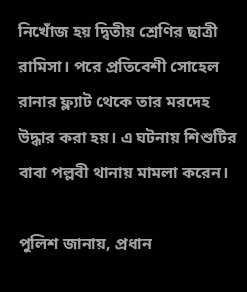নিখোঁজ হয় দ্বিতীয় শ্রেণির ছাত্রী রামিসা। পরে প্রতিবেশী সোহেল রানার ফ্ল্যাট থেকে তার মরদেহ উদ্ধার করা হয়। এ ঘটনায় শিশুটির বাবা পল্লবী থানায় মামলা করেন।

পুলিশ জানায়, প্রধান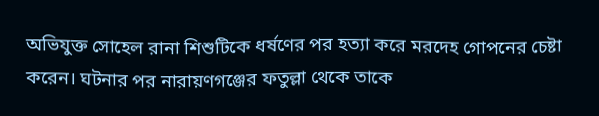অভিযুক্ত সোহেল রানা শিশুটিকে ধর্ষণের পর হত্যা করে মরদেহ গোপনের চেষ্টা করেন। ঘটনার পর নারায়ণগঞ্জের ফতুল্লা থেকে তাকে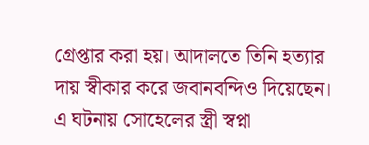গ্রেপ্তার করা হয়। আদালতে তিনি হত্যার দায় স্বীকার করে জবানবন্দিও দিয়েছেন। এ ঘটনায় সোহেলের স্ত্রী স্বপ্না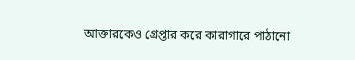আক্তারকেও গ্রেপ্তার করে কারাগারে পাঠানো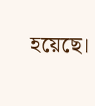হয়েছে।